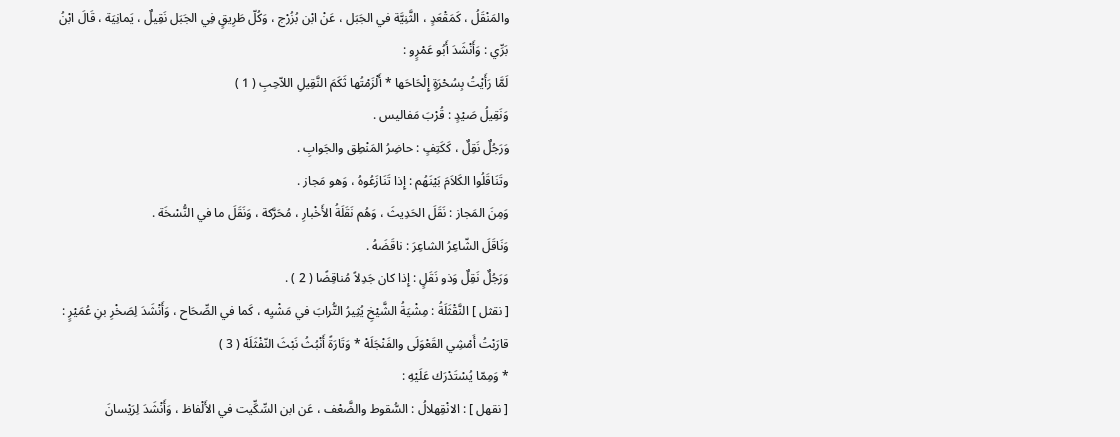والمَنْقَلُ ، كَمَقْعَدٍ ، الثَّنِيَّة في الجَبَل ، عَنْ ابْن بُزُرْج ، وَكُلّ طَرِيقٍ فِي الجَبَل نَقِيلٌ ، يَمانِيَة ، قَالَ ابْنُ
بَرِّي : وَأَنْشَدَ أَبُو عَمْرٍو :
لَمَّا رَأَيْتُ بِسُحْرَةٍ إِلْحَاحَها * أَلْزَمْتُها ثَكَمَ النَّقِيلِ اللاّحِبِ ( 1 )
وَنَقِيلُ صَيْدٍ : قُرْبَ مَفاليس .
وَرَجُلٌ نَقِلٌ ، كَكَتِفٍ : حاضِرُ المَنْطِق والجَوابِ .
وتَنَاقَلُوا الكَلاَمَ بَيْنَهُم : إِذا تَنَازَعُوهُ ، وَهو مَجاز .
وَمِنَ المَجاز : نَقَلَ الحَدِيثَ ، وَهُم نَقَلَةُ الأَخْبارِ ، مُحَرَّكة ، وَنَقَلَ ما في النُّسْخَة .
وَنَاقَلَ الشّاعِرُ الشاعِرَ : ناقَضَهُ .
وَرَجُلٌ نَقِلٌ وَذو نَقَلٍ : إِذا كان جَدِلاً مُناقِضًا ( 2 ) .
[ نقثل ] النَّقْثَلَةُ : مِشْيَةُ الشَّيْخِ يُثِيرُ التُّرابَ في مَشْيِه ، كَما في الصِّحَاح ، وَأَنْشَدَ لِصَخْرِ بنِ عُمَيْرٍ :
قارَبْتُ أَمْشِي القَعْوَلَى والفَنْجَلَهْ * وَتَارَةً أَنْبُثُ نَبْثَ النّفْثَلَهْ ( 3 )
* وَمِمّا يُسْتَدْرَك عَلَيْهِ :
[ نقهل ] : الانْقِهلالُ : السُّقوط والضَّعْف ، عَن ابن السِّكِّيت في الأَلْفاظ ، وَأَنْشَدَ لِرَيْسانَ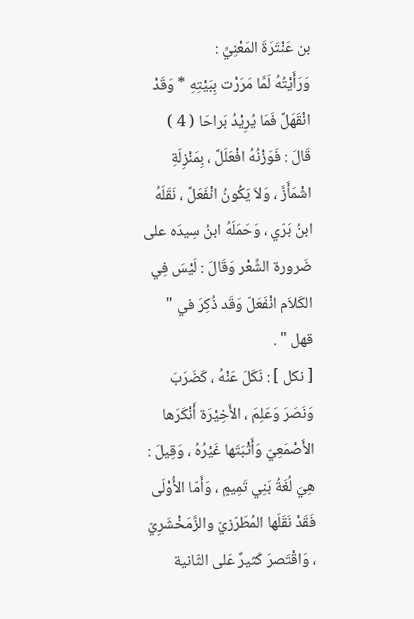بن عَنْتَرَةَ المَعْنِيِّ :
وَرَأَيْتُهُ لَمَّا مَرَرْت بِبَيْتِهِ * وَقَدْ انْقَهَلَّ فَمَا يُرِيْدُ بَراحَا ( 4 )
قَالَ : فَوَزْنُهُ افْعَلَلَّ ، بِمَنْزِلَةِ اشْمَأَزَّ ، وَلاَ يَكُونُ انْفَعَلَّ ، نَقَلَهُ ابنُ بَرّي ، وَحَمَلَهُ ابنُ سِيدَه على ضَرورة الشِّعْر وَقَالَ : لَيْسَ فِي الكَلاَم انْفَعَلّ وَقَد ذُكِرَ في " قهل " .
[ نكل ] : نَكَلَ عَنْهُ ، كَضَرَبَ وَنَصَرَ وَعَلِمَ ، الأَخِيْرَة أَنْكَرَها الأَصْمَعِيّ وَأَثْبَتَها غَيْرُهُ ، وَقِيلَ : هِيَ لُغَةُ بَنِي تَمِيمٍ ، وَأَمّا الأُوْلَى فَقَدْ نَقَلَها المُطَرّزيّ والزَّمَخْشَرِيّ ، وَاقْتَصرَ كَثيرٌ عَلى الثّانية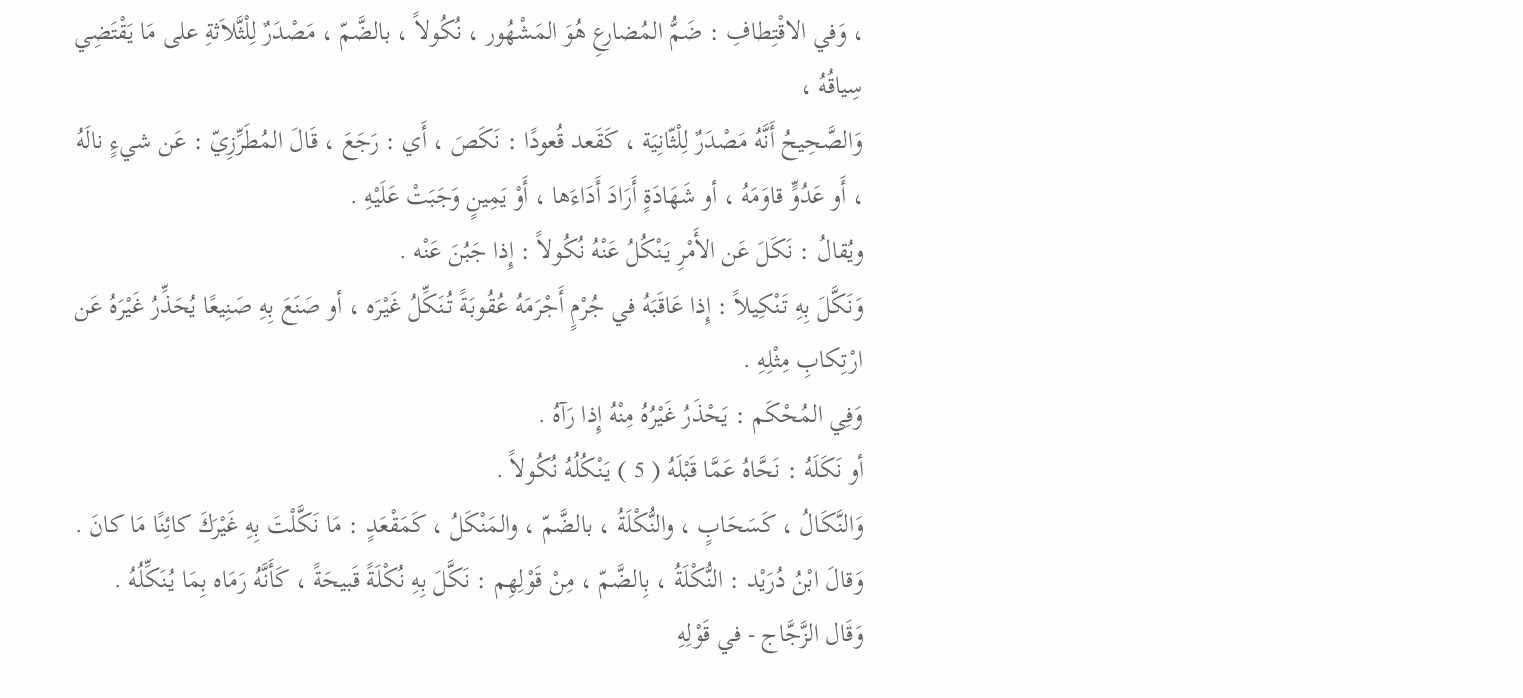، وَفي الاقْتِطافِ : ضَمُّ المُضارعِ هُوَ المَشْهُور ، نُكُولاً ، بالضَّمّ ، مَصْدَرٌ لِلْثَّلاَثةِ على مَا يَقْتَضِي سِياقُهُ ،
وَالصَّحِيحُ أَنَّهُ مَصْدَرٌ لِلْثّانِيَة ، كَقَعد قُعودًا : نَكَصَ ، أَي : رَجَعَ ، قَالَ المُطَرِّزِيّ : عَن شيءٍ نالَهُ ، أَو عَدُوٍّ قاوَمَهُ ، أو شَهَادَةٍ أَرَادَ أَدَاءَها ، أَوْ يَمِينٍ وَجَبَتْ عَلَيْهِ .
ويُقالُ : نَكَلَ عَن الأَمْرِ يَنْكُلُ عَنْهُ نُكُولاً : إِذا جَبُنَ عَنْه .
وَنَكَّلَ بِهِ تَنْكِيلاً : إِذا عَاقَبَهُ في جُرْمٍ أَجْرَمَهُ عُقُوبَةً تُنَكِّلُ غَيْرَه ، أو صَنَعَ بِهِ صَنِيعًا يُحَذِّرُ غَيْرَهُ عَن
ارْتِكابِ مِثْلِهِ .
وَفِي المُحْكَم : يَحْذَرُ غَيْرُهُ مِنْهُ إِذا رَآهُ .
أو نَكَلَهُ : نَحَّاهُ عَمَّا قَبْلَهُ ( 5 ) يَنْكُلُهُ نُكُولاً .
وَالنَّكَالُ ، كَسَحَابٍ ، والنُّكْلَةُ ، بالضَّمّ ، والمَنْكَلُ ، كَمَقْعَدٍ : مَا نَكَّلْتَ بِهِ غَيْرَكَ كائِنًا مَا كانَ .
وَقالَ ابْنُ دُرَيْد : النُّكْلَةُ ، بِالضَّمّ ، مِنْ قَوْلِهِم : نَكَّلَ بِهِ نُكْلَةً قَبيحَةً ، كَأَنَّهُ رَمَاه بِمَا يُنَكِّلُهُ .
وَقَال الزَّجَّاج - في قَوْلِهِ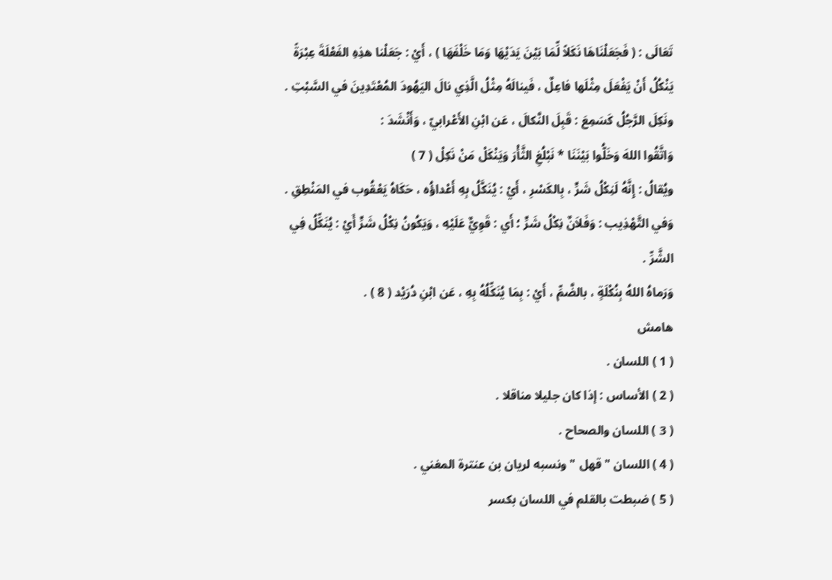تَعَالَى : ( فَجَعَلْنَاهَا نَكَلاً لِّمَا بَيْنَ يَدَيْهَا وَمَا خَلْفَهَا ) ، أَيْ : جَعَلْنا هذِهِ الفَعْلَةَ عِبْرَةً يَنْكُلُ أَنْ يَفْعَلَ مِثْلَها فاعِلٌ ، فَينالَهُ مِثْلُ الَّذِي نالَ اليَهُودَ المُعْتَدِينَ في السَّبْتِ .
ونَكِلَ الرَّجُلُ كَسَمِعَ : قَبِلَ النَّكالَ ، عَن ابْنِ الأَعْرابيّ ، وَأَنْشَدَ :
وَاتَّقُوا اللهَ وَخَلُّوا بَيْنَنَا * نَبْلُغِ الثَّأْرَ وَيَنْكَلْ مَنْ نَكِلْ ( 7 )
ويُقالُ : إِنَّهُ لَنِكْلُ شَرٍّ ، بِالكَسْرِ ، أَيْ : يُنَكَّلُ بِهِ أَعْداؤُه ، حَكَاهُ يَعْقُوب في المَنْطِقِ .
وَفي التَّهْذِيب : وَفَلاَنٌ نِكْلُ شَرٍّ ؛ أَي : قَوِيٌّ عَلَيْهِ ، وَيَكُونُ نِكْلُ شَرٍّ أَيْ : يُنَكِّلُ فِي الشَّرِّ .
وَرَماهُ اللهُ بِنُكْلَةٍ ، بالضَّمِّ ، أَيْ : بِمَا يُنَكِّلُهُ بِهِ ، عَن ابْنِ دُرَيْد ( 8 ) .
هامش
( 1 ) اللسان .
( 2 ) الأساس : إذا كان جليلا مناقلا .
( 3 ) اللسان والصحاح .
( 4 ) اللسان " قهل " ونسبه لريان بن عنترة المغني .
( 5 ) ضبطت بالقلم في اللسان بكسر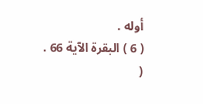أوله .
( 6 ) البقرة الآية 66 .
(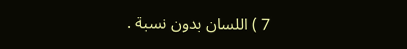7 ) اللسان بدون نسبة .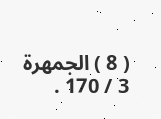( 8 ) الجمهرة 3 / 170 .